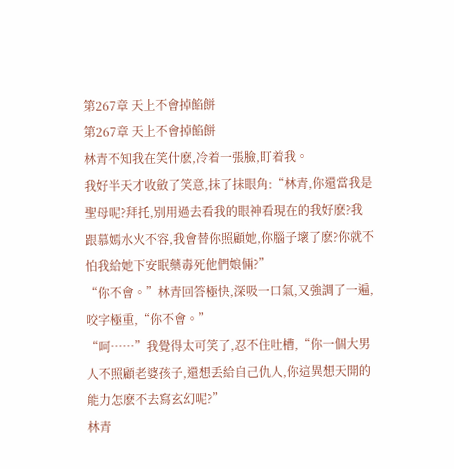第267章 天上不會掉餡餅
第267章 天上不會掉餡餅
林青不知我在笑什麽,冷着一張臉,盯着我。
我好半天才收斂了笑意,抹了抹眼角:“林青,你還當我是聖母呢?拜托,別用過去看我的眼神看現在的我好麽?我跟慕嫣水火不容,我會替你照顧她,你腦子壞了麽?你就不怕我給她下安眠藥毒死他們娘倆?”
“你不會。”林青回答極快,深吸一口氣,又強調了一遍,咬字極重,“你不會。”
“呵……”我覺得太可笑了,忍不住吐槽,“你一個大男人不照顧老婆孩子,還想丢給自己仇人,你這異想天開的能力怎麽不去寫玄幻呢?”
林青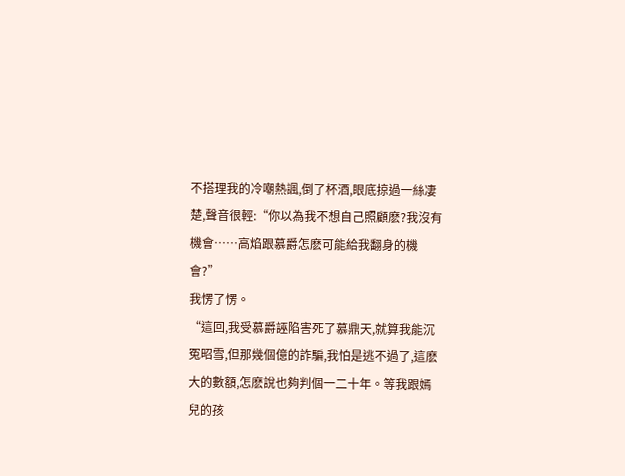不搭理我的冷嘲熱諷,倒了杯酒,眼底掠過一絲凄楚,聲音很輕:“你以為我不想自己照顧麽?我沒有機會……高焰跟慕爵怎麽可能給我翻身的機會?”
我愣了愣。
“這回,我受慕爵誣陷害死了慕鼎天,就算我能沉冤昭雪,但那幾個億的詐騙,我怕是逃不過了,這麽大的數額,怎麽說也夠判個一二十年。等我跟嫣兒的孩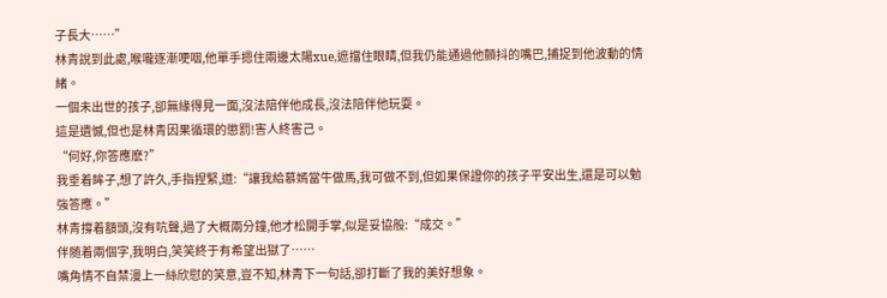子長大……”
林青說到此處,喉嚨逐漸哽咽,他單手摁住兩邊太陽xue,遮擋住眼睛,但我仍能通過他顫抖的嘴巴,捕捉到他波動的情緒。
一個未出世的孩子,卻無緣得見一面,沒法陪伴他成長,沒法陪伴他玩耍。
這是遺憾,但也是林青因果循環的懲罰!害人終害己。
“何好,你答應麽?”
我垂着眸子,想了許久,手指捏緊,道:“讓我給慕嫣當牛做馬,我可做不到,但如果保證你的孩子平安出生,還是可以勉強答應。”
林青撐着額頭,沒有吭聲,過了大概兩分鐘,他才松開手掌,似是妥協般:“成交。”
伴随着兩個字,我明白,笑笑終于有希望出獄了……
嘴角情不自禁漫上一絲欣慰的笑意,豈不知,林青下一句話,卻打斷了我的美好想象。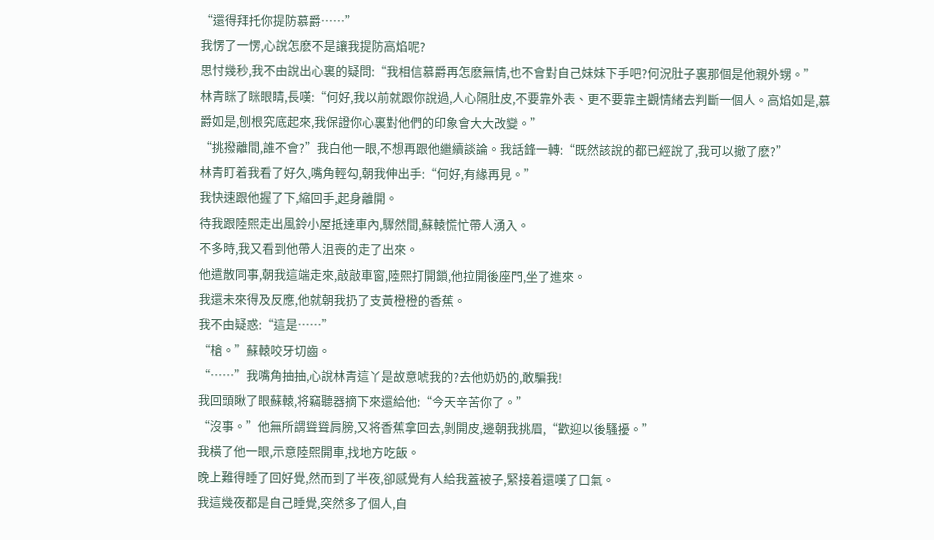“還得拜托你提防慕爵……”
我愣了一愣,心說怎麽不是讓我提防高焰呢?
思忖幾秒,我不由說出心裏的疑問:“我相信慕爵再怎麽無情,也不會對自己妹妹下手吧?何況肚子裏那個是他親外甥。”
林青眯了眯眼睛,長嘆:“何好,我以前就跟你說過,人心隔肚皮,不要靠外表、更不要靠主觀情緒去判斷一個人。高焰如是,慕爵如是,刨根究底起來,我保證你心裏對他們的印象會大大改變。”
“挑撥離間,誰不會?”我白他一眼,不想再跟他繼續談論。我話鋒一轉:“既然該說的都已經說了,我可以撤了麽?”
林青盯着我看了好久,嘴角輕勾,朝我伸出手:“何好,有緣再見。”
我快速跟他握了下,縮回手,起身離開。
待我跟陸熙走出風鈴小屋抵達車內,驟然間,蘇轅慌忙帶人湧入。
不多時,我又看到他帶人沮喪的走了出來。
他遣散同事,朝我這端走來,敲敲車窗,陸熙打開鎖,他拉開後座門,坐了進來。
我還未來得及反應,他就朝我扔了支黃橙橙的香蕉。
我不由疑惑:“這是……”
“槍。”蘇轅咬牙切齒。
“……”我嘴角抽抽,心說林青這丫是故意唬我的?去他奶奶的,敢騙我!
我回頭瞅了眼蘇轅,将竊聽器摘下來還給他:“今天辛苦你了。”
“沒事。”他無所謂聳聳肩膀,又将香蕉拿回去,剝開皮,邊朝我挑眉,“歡迎以後騷擾。”
我橫了他一眼,示意陸熙開車,找地方吃飯。
晚上難得睡了回好覺,然而到了半夜,卻感覺有人給我蓋被子,緊接着還嘆了口氣。
我這幾夜都是自己睡覺,突然多了個人,自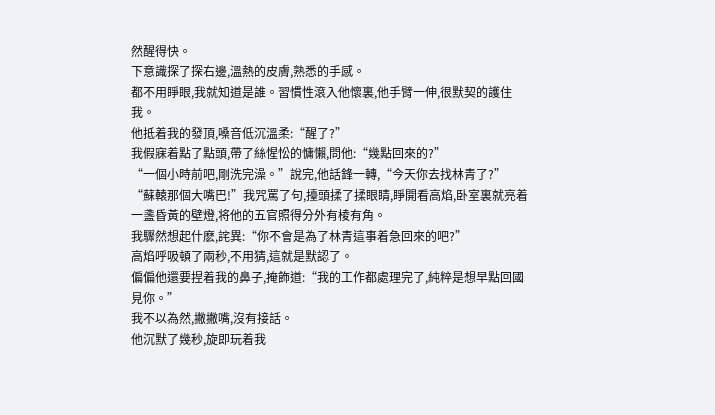然醒得快。
下意識探了探右邊,溫熱的皮膚,熟悉的手感。
都不用睜眼,我就知道是誰。習慣性滾入他懷裏,他手臂一伸,很默契的護住我。
他抵着我的發頂,嗓音低沉溫柔:“醒了?”
我假寐着點了點頭,帶了絲惺忪的慵懶,問他:“幾點回來的?”
“一個小時前吧,剛洗完澡。”說完,他話鋒一轉,“今天你去找林青了?”
“蘇轅那個大嘴巴!”我咒罵了句,擡頭揉了揉眼睛,睜開看高焰,卧室裏就亮着一盞昏黃的壁燈,将他的五官照得分外有棱有角。
我驟然想起什麽,詫異:“你不會是為了林青這事着急回來的吧?”
高焰呼吸頓了兩秒,不用猜,這就是默認了。
偏偏他還要捏着我的鼻子,掩飾道:“我的工作都處理完了,純粹是想早點回國見你。”
我不以為然,撇撇嘴,沒有接話。
他沉默了幾秒,旋即玩着我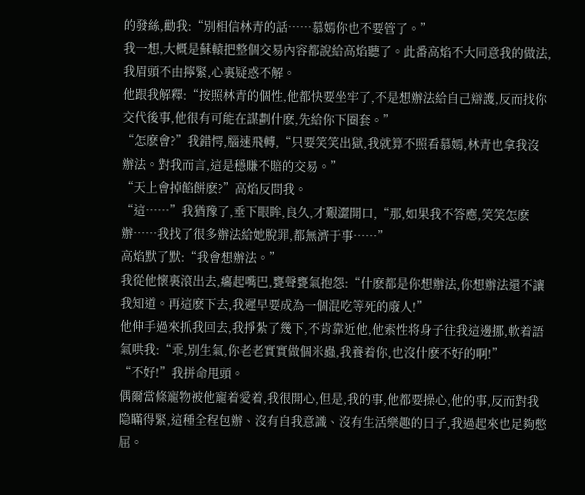的發絲,勸我:“別相信林青的話……慕嫣你也不要管了。”
我一想,大概是蘇轅把整個交易內容都說給高焰聽了。此番高焰不大同意我的做法,我眉頭不由擰緊,心裏疑惑不解。
他跟我解釋:“按照林青的個性,他都快要坐牢了,不是想辦法給自己辯護,反而找你交代後事,他很有可能在謀劃什麽,先給你下圈套。”
“怎麽會?”我錯愕,腦速飛轉,“只要笑笑出獄,我就算不照看慕嫣,林青也拿我沒辦法。對我而言,這是穩賺不賠的交易。”
“天上會掉餡餅麽?”高焰反問我。
“這……”我猶豫了,垂下眼眸,良久,才艱澀開口,“那,如果我不答應,笑笑怎麽辦……我找了很多辦法給她脫罪,都無濟于事……”
高焰默了默:“我會想辦法。”
我從他懷裏滾出去,癟起嘴巴,甕聲甕氣抱怨:“什麽都是你想辦法,你想辦法還不讓我知道。再這麽下去,我遲早要成為一個混吃等死的廢人!”
他伸手過來抓我回去,我掙紮了幾下,不肯靠近他,他索性将身子往我這邊挪,軟着語氣哄我:“乖,別生氣,你老老實實做個米蟲,我養着你,也沒什麽不好的啊!”
“不好!”我拼命甩頭。
偶爾當條寵物被他寵着愛着,我很開心,但是,我的事,他都要操心,他的事,反而對我隐瞞得緊,這種全程包辦、沒有自我意識、沒有生活樂趣的日子,我過起來也足夠憋屈。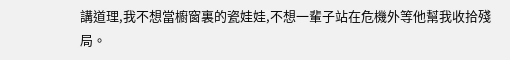講道理,我不想當櫥窗裏的瓷娃娃,不想一輩子站在危機外等他幫我收拾殘局。